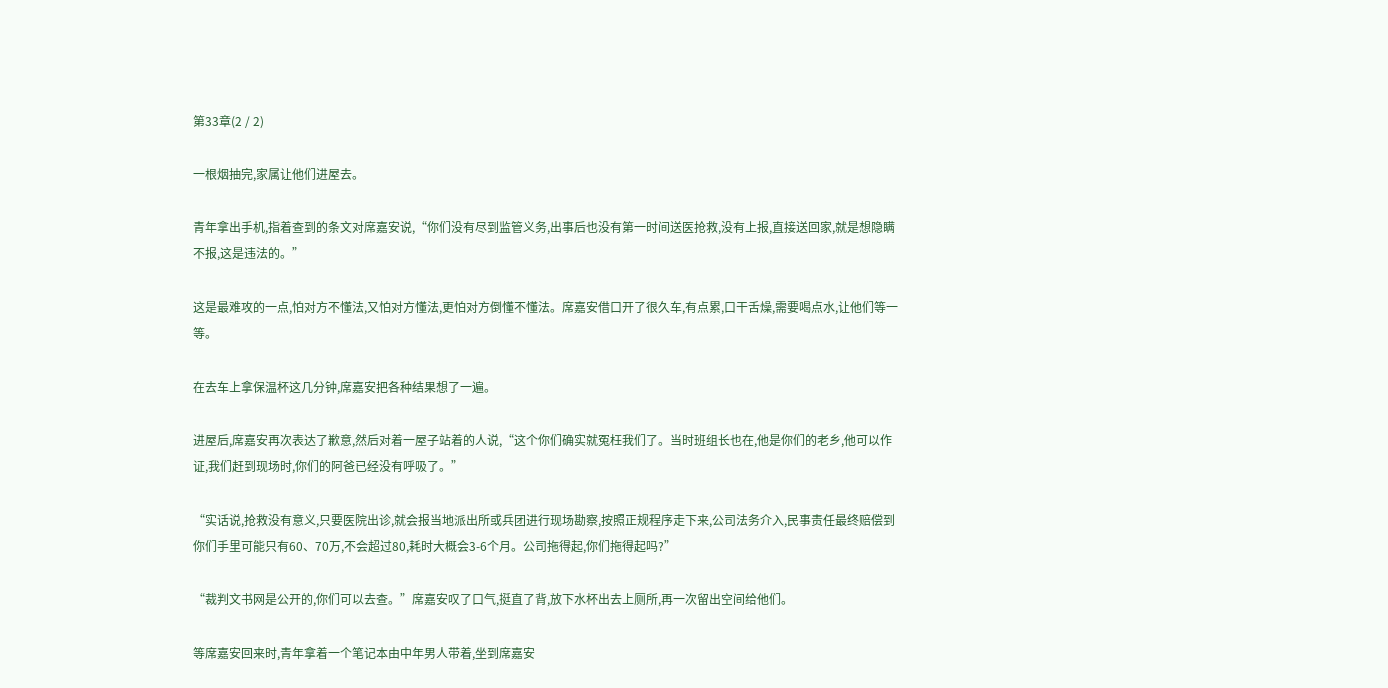第33章(2 / 2)

一根烟抽完,家属让他们进屋去。

青年拿出手机,指着查到的条文对席嘉安说,“你们没有尽到监管义务,出事后也没有第一时间送医抢救,没有上报,直接送回家,就是想隐瞒不报,这是违法的。”

这是最难攻的一点,怕对方不懂法,又怕对方懂法,更怕对方倒懂不懂法。席嘉安借口开了很久车,有点累,口干舌燥,需要喝点水,让他们等一等。

在去车上拿保温杯这几分钟,席嘉安把各种结果想了一遍。

进屋后,席嘉安再次表达了歉意,然后对着一屋子站着的人说,“这个你们确实就冤枉我们了。当时班组长也在,他是你们的老乡,他可以作证,我们赶到现场时,你们的阿爸已经没有呼吸了。”

“实话说,抢救没有意义,只要医院出诊,就会报当地派出所或兵团进行现场勘察,按照正规程序走下来,公司法务介入,民事责任最终赔偿到你们手里可能只有60、70万,不会超过80,耗时大概会3-6个月。公司拖得起,你们拖得起吗?”

“裁判文书网是公开的,你们可以去查。”席嘉安叹了口气,挺直了背,放下水杯出去上厕所,再一次留出空间给他们。

等席嘉安回来时,青年拿着一个笔记本由中年男人带着,坐到席嘉安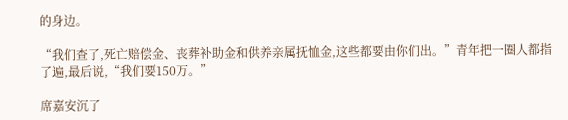的身边。

“我们查了,死亡赔偿金、丧葬补助金和供养亲属抚恤金,这些都要由你们出。”青年把一圈人都指了遍,最后说,“我们要150万。”

席嘉安沉了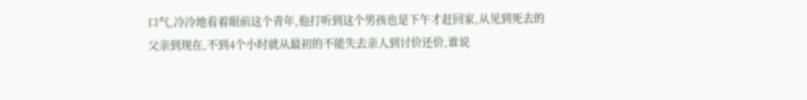口气,冷冷地看着眼前这个青年,他打听到这个男孩也是下午才赶回家,从见到死去的父亲到现在,不到4个小时就从最初的不能失去亲人到讨价还价,谁说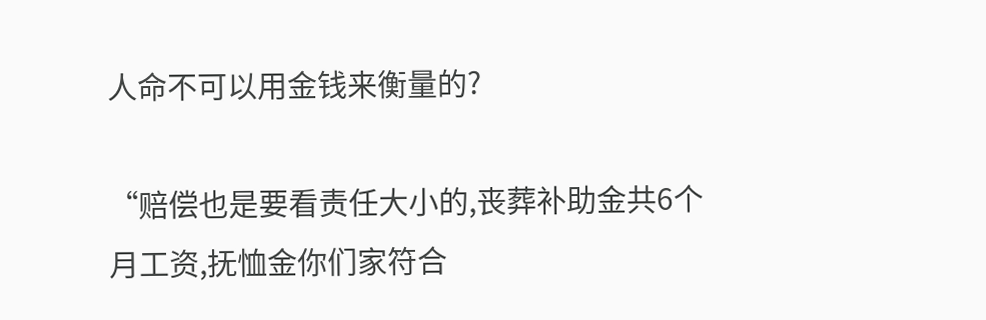人命不可以用金钱来衡量的?

“赔偿也是要看责任大小的,丧葬补助金共6个月工资,抚恤金你们家符合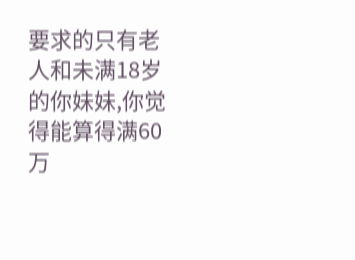要求的只有老人和未满18岁的你妹妹,你觉得能算得满60万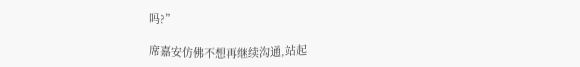吗?”

席嘉安仿佛不想再继续沟通,站起